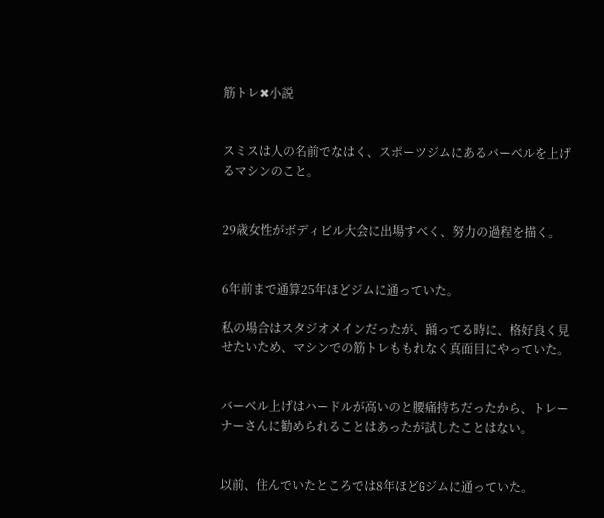筋トレ✖小説


スミスは人の名前でなはく、スポーツジムにあるバーベルを上げるマシンのこと。


29歳女性がボディビル大会に出場すべく、努力の過程を描く。


6年前まで通算25年ほどジムに通っていた。

私の場合はスタジオメインだったが、踊ってる時に、格好良く見せたいため、マシンでの筋トレももれなく真面目にやっていた。


バーベル上げはハードルが高いのと腰痛持ちだったから、トレーナーさんに勧められることはあったが試したことはない。


以前、住んでいたところでは8年ほどGジムに通っていた。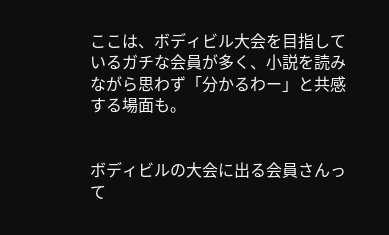ここは、ボディビル大会を目指しているガチな会員が多く、小説を読みながら思わず「分かるわー」と共感する場面も。


ボディビルの大会に出る会員さんって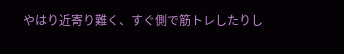やはり近寄り難く、すぐ側で筋トレしたりし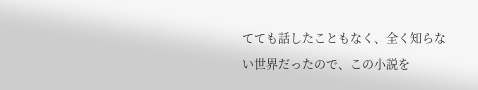てても話したこともなく、全く知らない世界だったので、この小説を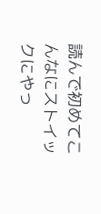読んで初めてこんなにストイックにやっ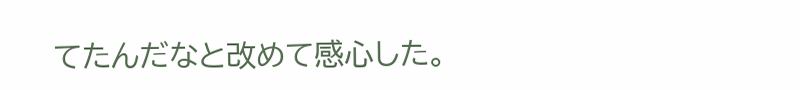てたんだなと改めて感心した。